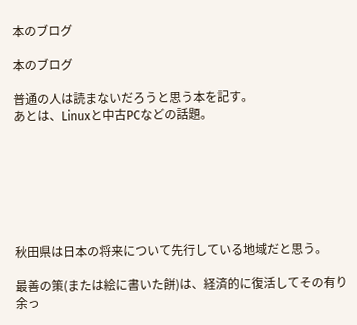本のブログ

本のブログ

普通の人は読まないだろうと思う本を記す。
あとは、Linuxと中古PCなどの話題。







秋田県は日本の将来について先行している地域だと思う。

最善の策(または絵に書いた餅)は、経済的に復活してその有り余っ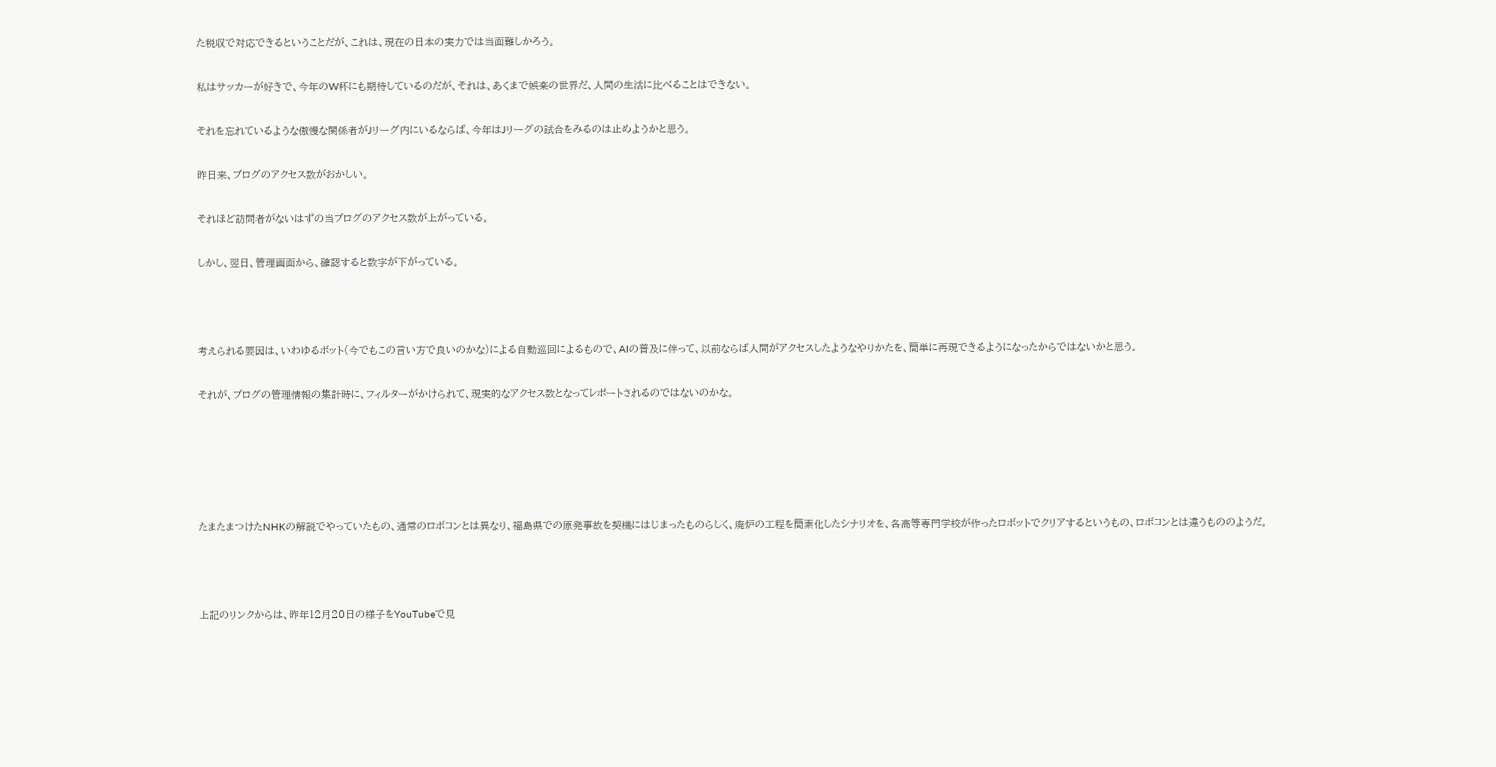た税収で対応できるということだが、これは、現在の日本の実力では当面難しかろう。

私はサッカーが好きで、今年のW杯にも期待しているのだが、それは、あくまで娯楽の世界だ、人間の生活に比べることはできない。

それを忘れているような傲慢な関係者がJリーグ内にいるならば、今年はJリーグの試合をみるのは止めようかと思う。

昨日来、ブログのアクセス数がおかしい。

それほど訪問者がないはずの当ブログのアクセス数が上がっている。

しかし、翌日、管理画面から、確認すると数字が下がっている。



考えられる要因は、いわゆるボット(今でもこの言い方で良いのかな)による自動巡回によるもので、AIの普及に伴って、以前ならば人間がアクセスしたようなやりかたを、簡単に再現できるようになったからではないかと思う。

それが、ブログの管理情報の集計時に、フィルターがかけられて、現実的なアクセス数となってレポートされるのではないのかな。





たまたまつけたNHKの解説でやっていたもの、通常のロボコンとは異なり、福島県での原発事故を契機にはじまったものらしく、廃炉の工程を簡素化したシナリオを、各高等専門学校が作ったロボットでクリアするというもの、ロボコンとは違うもののようだ。



上記のリンクからは、昨年12月20日の様子をYouTubeで見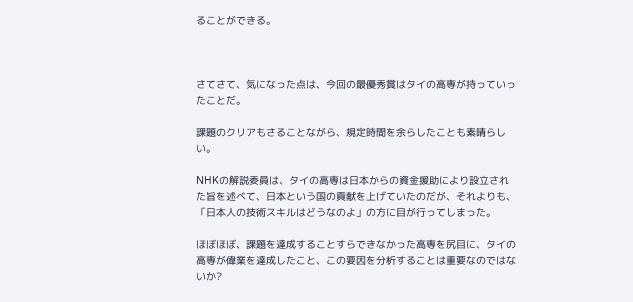ることができる。



さてさて、気になった点は、今回の最優秀賞はタイの高専が持っていったことだ。

課題のクリアもさることながら、規定時間を余らしたことも素晴らしい。

NHKの解説委員は、タイの高専は日本からの資金援助により設立された旨を述べて、日本という国の貢献を上げていたのだが、それよりも、「日本人の技術スキルはどうなのよ」の方に目が行ってしまった。

ほぼほぼ、課題を達成することすらできなかった高専を尻目に、タイの高専が偉業を達成したこと、この要因を分析することは重要なのではないか?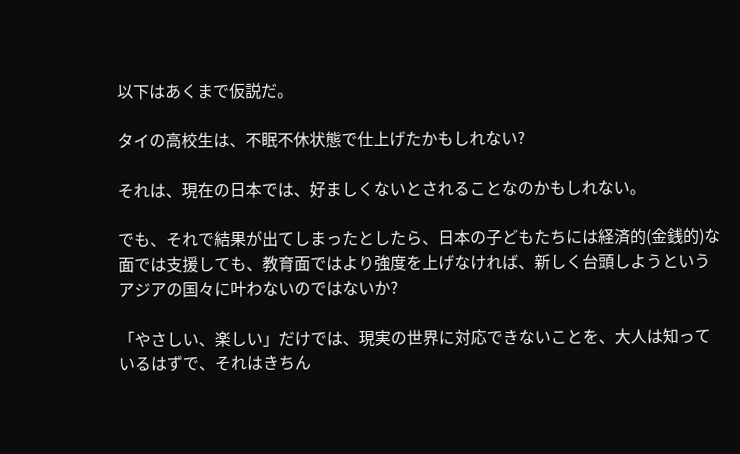以下はあくまで仮説だ。

タイの高校生は、不眠不休状態で仕上げたかもしれない?

それは、現在の日本では、好ましくないとされることなのかもしれない。

でも、それで結果が出てしまったとしたら、日本の子どもたちには経済的(金銭的)な面では支援しても、教育面ではより強度を上げなければ、新しく台頭しようというアジアの国々に叶わないのではないか?

「やさしい、楽しい」だけでは、現実の世界に対応できないことを、大人は知っているはずで、それはきちん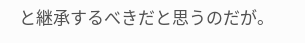と継承するべきだと思うのだが。